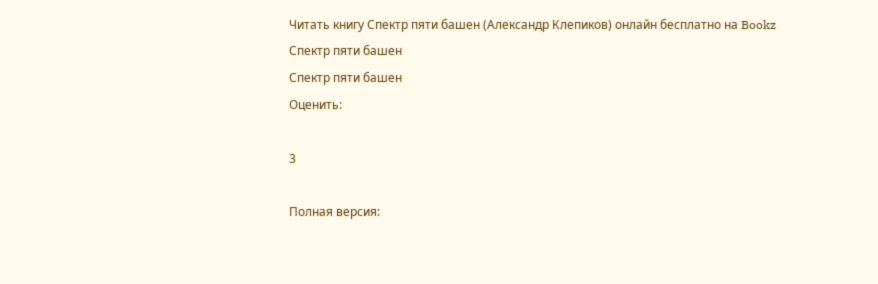Читать книгу Спектр пяти башен (Александр Клепиков) онлайн бесплатно на Bookz
Спектр пяти башен
Спектр пяти башен
Оценить:

3

Полная версия: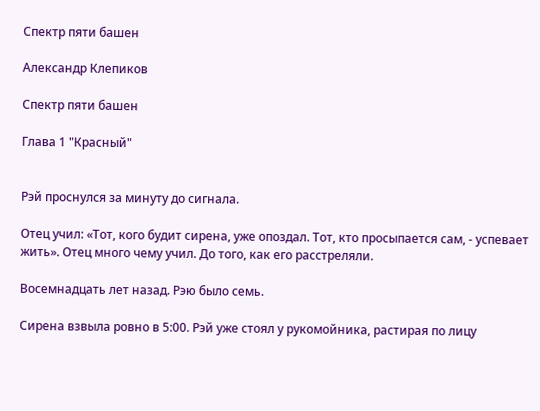Спектр пяти башен

Александр Клепиков

Спектр пяти башен

Глава 1 "Красный"


Рэй проснулся за минуту до сигнала.

Отец учил: «Тот, кого будит сирена, уже опоздал. Тот, кто просыпается сам, - успевает жить». Отец много чему учил. До того, как его расстреляли.

Восемнадцать лет назад. Рэю было семь.

Сирена взвыла ровно в 5:00. Рэй уже стоял у рукомойника, растирая по лицу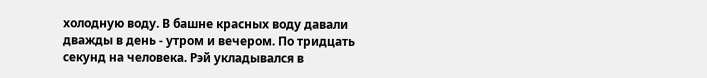холодную воду. В башне красных воду давали дважды в день - утром и вечером. По тридцать секунд на человека. Рэй укладывался в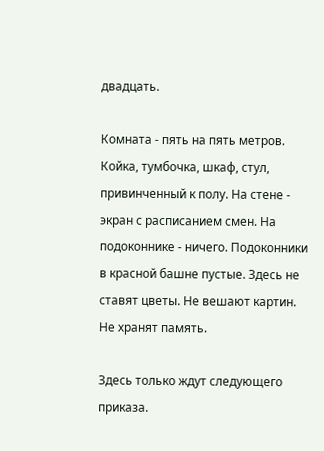двадцать.

Комната - пять на пять метров. Койка, тумбочка, шкаф, стул, привинченный к полу. На стене - экран с расписанием смен. На подоконнике - ничего. Подоконники в красной башне пустые. Здесь не ставят цветы. Не вешают картин. Не хранят память.

Здесь только ждут следующего приказа.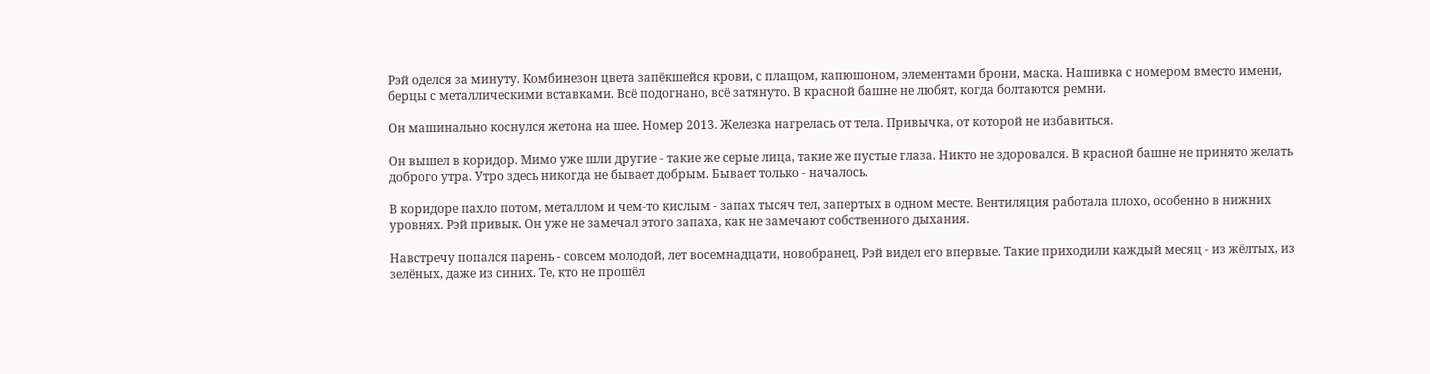Рэй оделся за минуту. Комбинезон цвета запёкшейся крови, с плащом, капюшоном, элементами брони, маска. Нашивка с номером вместо имени, берцы с металлическими вставками. Всё подогнано, всё затянуто. В красной башне не любят, когда болтаются ремни.

Он машинально коснулся жетона на шее. Номер 2013. Железка нагрелась от тела. Привычка, от которой не избавиться.

Он вышел в коридор. Мимо уже шли другие - такие же серые лица, такие же пустые глаза. Никто не здоровался. В красной башне не принято желать доброго утра. Утро здесь никогда не бывает добрым. Бывает только - началось.

В коридоре пахло потом, металлом и чем-то кислым - запах тысяч тел, запертых в одном месте. Вентиляция работала плохо, особенно в нижних уровнях. Рэй привык. Он уже не замечал этого запаха, как не замечают собственного дыхания.

Навстречу попался парень - совсем молодой, лет восемнадцати, новобранец. Рэй видел его впервые. Такие приходили каждый месяц - из жёлтых, из зелёных, даже из синих. Те, кто не прошёл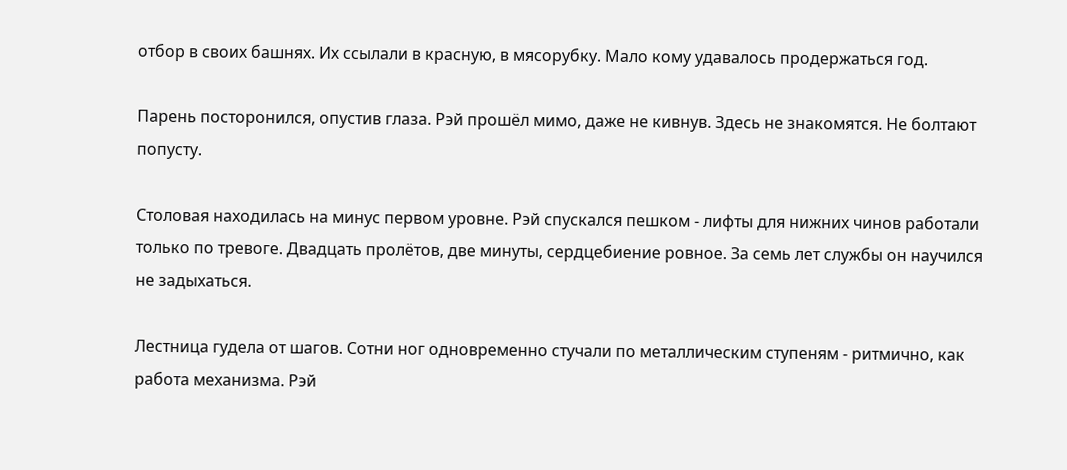отбор в своих башнях. Их ссылали в красную, в мясорубку. Мало кому удавалось продержаться год.

Парень посторонился, опустив глаза. Рэй прошёл мимо, даже не кивнув. Здесь не знакомятся. Не болтают попусту.

Столовая находилась на минус первом уровне. Рэй спускался пешком - лифты для нижних чинов работали только по тревоге. Двадцать пролётов, две минуты, сердцебиение ровное. За семь лет службы он научился не задыхаться.

Лестница гудела от шагов. Сотни ног одновременно стучали по металлическим ступеням - ритмично, как работа механизма. Рэй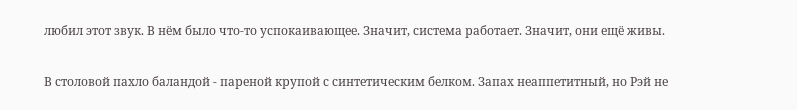любил этот звук. В нём было что-то успокаивающее. Значит, система работает. Значит, они ещё живы.

В столовой пахло баландой - пареной крупой с синтетическим белком. Запах неаппетитный, но Рэй не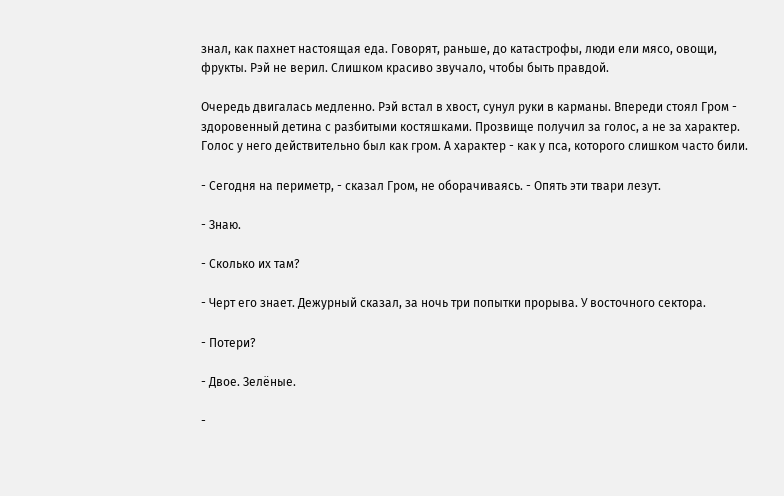знал, как пахнет настоящая еда. Говорят, раньше, до катастрофы, люди ели мясо, овощи, фрукты. Рэй не верил. Слишком красиво звучало, чтобы быть правдой.

Очередь двигалась медленно. Рэй встал в хвост, сунул руки в карманы. Впереди стоял Гром - здоровенный детина с разбитыми костяшками. Прозвище получил за голос, а не за характер. Голос у него действительно был как гром. А характер - как у пса, которого слишком часто били.

- Сегодня на периметр, - сказал Гром, не оборачиваясь. - Опять эти твари лезут.

- Знаю.

- Сколько их там?

- Черт его знает. Дежурный сказал, за ночь три попытки прорыва. У восточного сектора.

- Потери?

- Двое. Зелёные.

-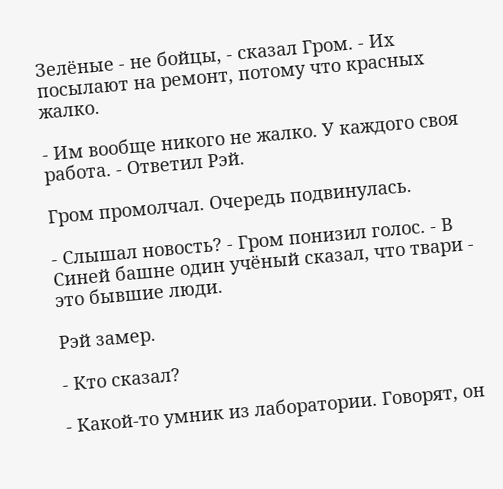Зелёные - не бойцы, - сказал Гром. - Их посылают на ремонт, потому что красных жалко.

- Им вообще никого не жалко. У каждого своя работа. - Ответил Рэй.

Гром промолчал. Очередь подвинулась.

- Слышал новость? - Гром понизил голос. - В Синей башне один учёный сказал, что твари - это бывшие люди.

Рэй замер.

- Кто сказал?

- Какой-то умник из лаборатории. Говорят, он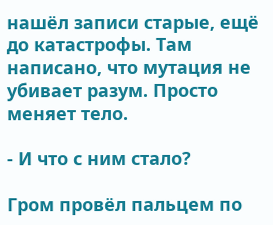нашёл записи старые, ещё до катастрофы. Там написано, что мутация не убивает разум. Просто меняет тело.

- И что с ним стало?

Гром провёл пальцем по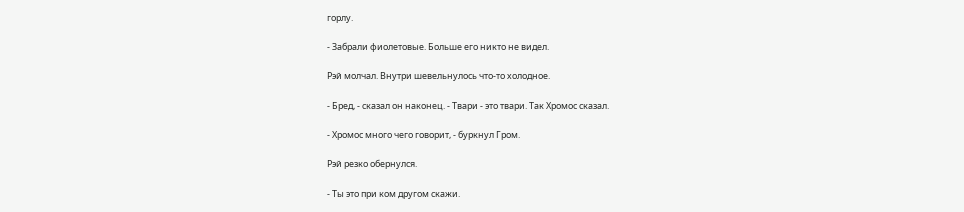горлу.

- Забрали фиолетовые. Больше его никто не видел.

Рэй молчал. Внутри шевельнулось что-то холодное.

- Бред, - сказал он наконец. - Твари - это твари. Так Хромос сказал.

- Хромос много чего говорит, - буркнул Гром.

Рэй резко обернулся.

- Ты это при ком другом скажи.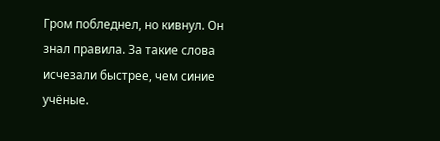Гром побледнел, но кивнул. Он знал правила. За такие слова исчезали быстрее, чем синие учёные.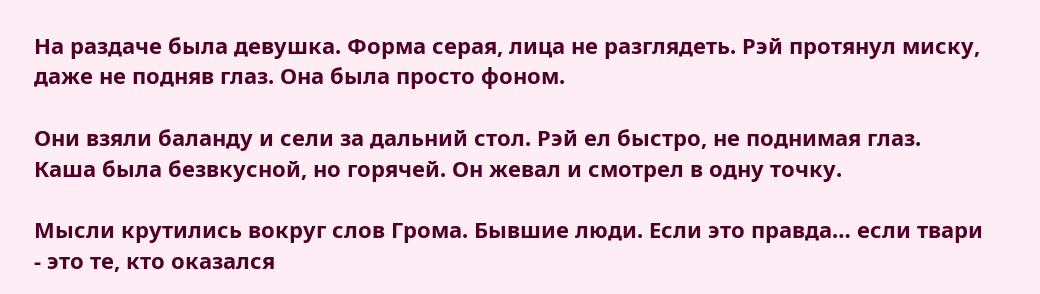На раздаче была девушка. Форма серая, лица не разглядеть. Рэй протянул миску, даже не подняв глаз. Она была просто фоном.

Они взяли баланду и сели за дальний стол. Рэй ел быстро, не поднимая глаз. Каша была безвкусной, но горячей. Он жевал и смотрел в одну точку.

Мысли крутились вокруг слов Грома. Бывшие люди. Если это правда… если твари - это те, кто оказался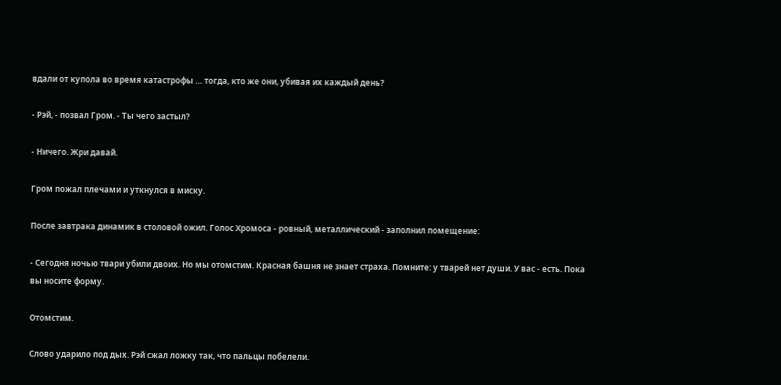вдали от купола во время катастрофы … тогда, кто же они, убивая их каждый день?

- Рэй, - позвал Гром. - Ты чего застыл?

- Ничего. Жри давай.

Гром пожал плечами и уткнулся в миску.

После завтрака динамик в столовой ожил. Голос Хромоса - ровный, металлический - заполнил помещение:

- Сегодня ночью твари убили двоих. Но мы отомстим. Красная башня не знает страха. Помните: у тварей нет души. У вас - есть. Пока вы носите форму.

Отомстим.

Слово ударило под дых. Рэй сжал ложку так, что пальцы побелели.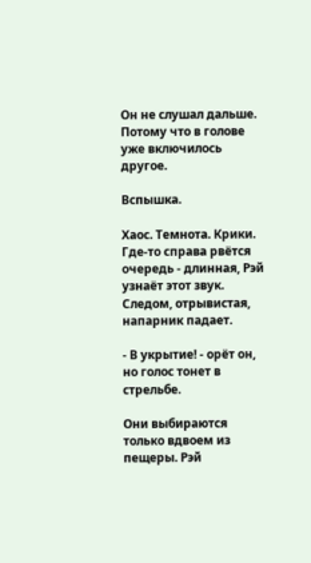Он не слушал дальше. Потому что в голове уже включилось другое.

Вспышка.

Хаос. Темнота. Крики. Где-то справа рвётся очередь - длинная, Рэй узнаёт этот звук. Следом, отрывистая, напарник падает.

- В укрытие! - орёт он, но голос тонет в стрельбе.

Они выбираются только вдвоем из пещеры. Рэй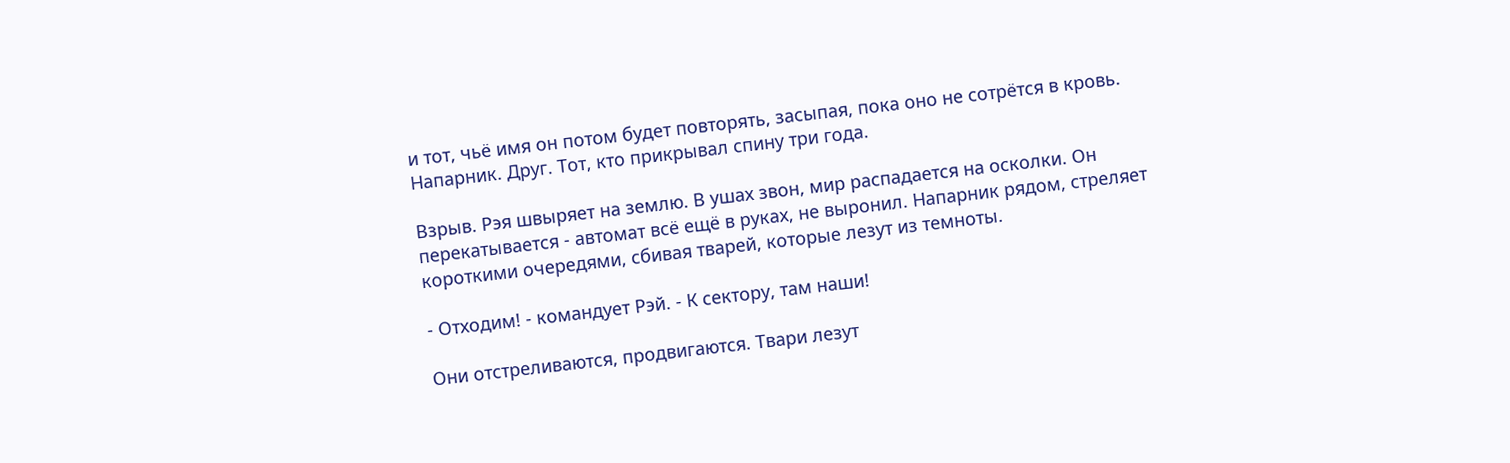и тот, чьё имя он потом будет повторять, засыпая, пока оно не сотрётся в кровь. Напарник. Друг. Тот, кто прикрывал спину три года.

Взрыв. Рэя швыряет на землю. В ушах звон, мир распадается на осколки. Он перекатывается - автомат всё ещё в руках, не выронил. Напарник рядом, стреляет короткими очередями, сбивая тварей, которые лезут из темноты.

- Отходим! - командует Рэй. - К сектору, там наши!

Они отстреливаются, продвигаются. Твари лезут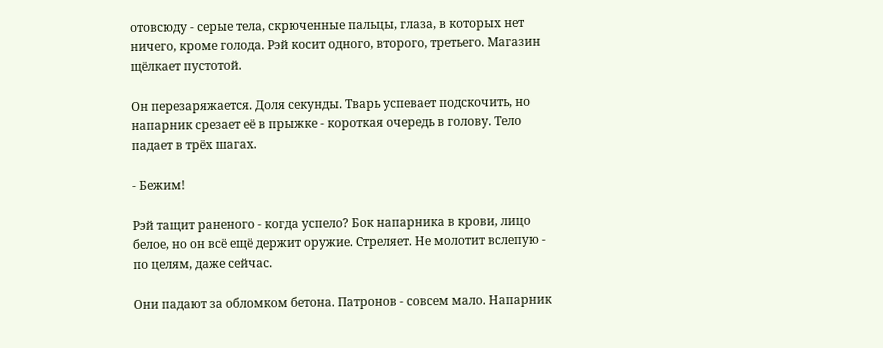отовсюду - серые тела, скрюченные пальцы, глаза, в которых нет ничего, кроме голода. Рэй косит одного, второго, третьего. Магазин щёлкает пустотой.

Он перезаряжается. Доля секунды. Тварь успевает подскочить, но напарник срезает её в прыжке - короткая очередь в голову. Тело падает в трёх шагах.

- Бежим!

Рэй тащит раненого - когда успело? Бок напарника в крови, лицо белое, но он всё ещё держит оружие. Стреляет. Не молотит вслепую - по целям, даже сейчас.

Они падают за обломком бетона. Патронов - совсем мало. Напарник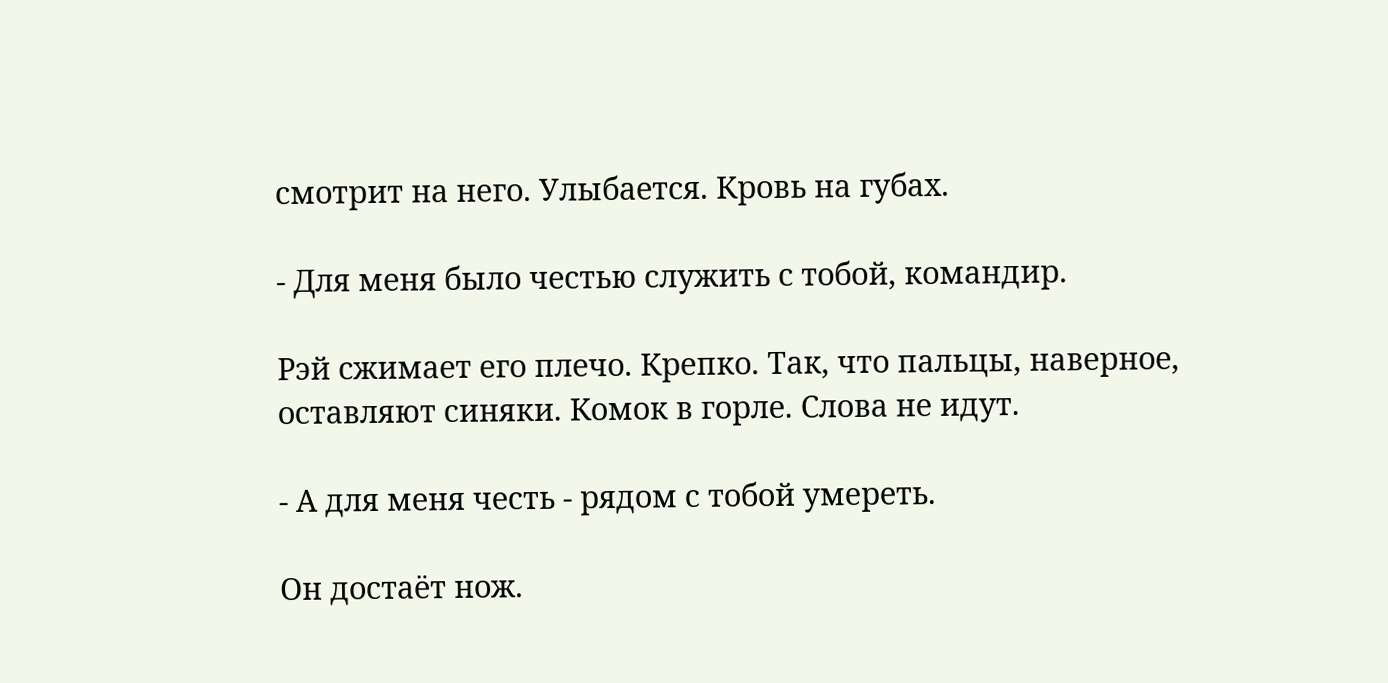смотрит на него. Улыбается. Кровь на губах.

- Для меня было честью служить с тобой, командир.

Рэй сжимает его плечо. Крепко. Так, что пальцы, наверное, оставляют синяки. Комок в горле. Слова не идут.

- А для меня честь - рядом с тобой умереть.

Он достаёт нож.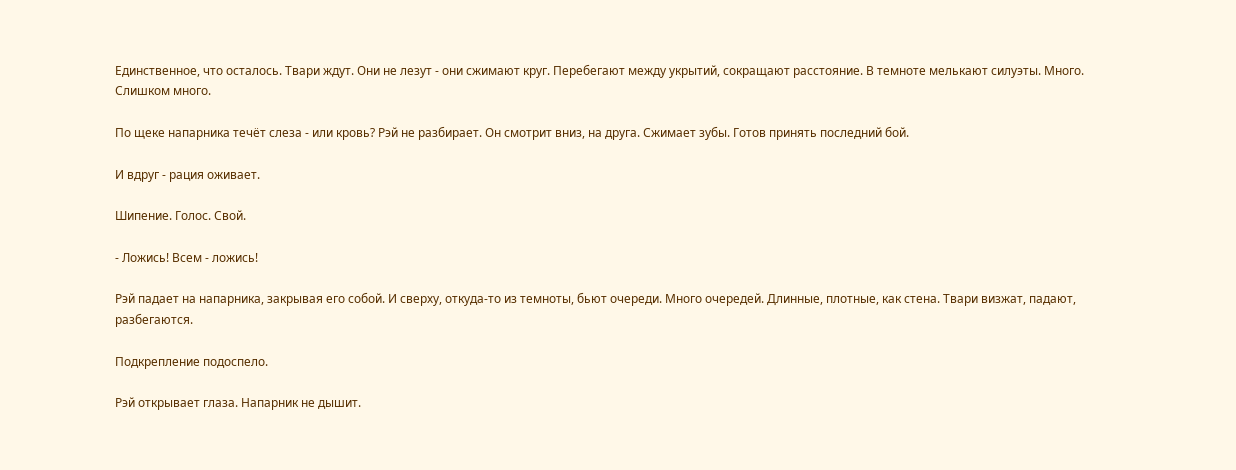Единственное, что осталось. Твари ждут. Они не лезут - они сжимают круг. Перебегают между укрытий, сокращают расстояние. В темноте мелькают силуэты. Много. Слишком много.

По щеке напарника течёт слеза - или кровь? Рэй не разбирает. Он смотрит вниз, на друга. Сжимает зубы. Готов принять последний бой.

И вдруг - рация оживает.

Шипение. Голос. Свой.

- Ложись! Всем - ложись!

Рэй падает на напарника, закрывая его собой. И сверху, откуда-то из темноты, бьют очереди. Много очередей. Длинные, плотные, как стена. Твари визжат, падают, разбегаются.

Подкрепление подоспело.

Рэй открывает глаза. Напарник не дышит.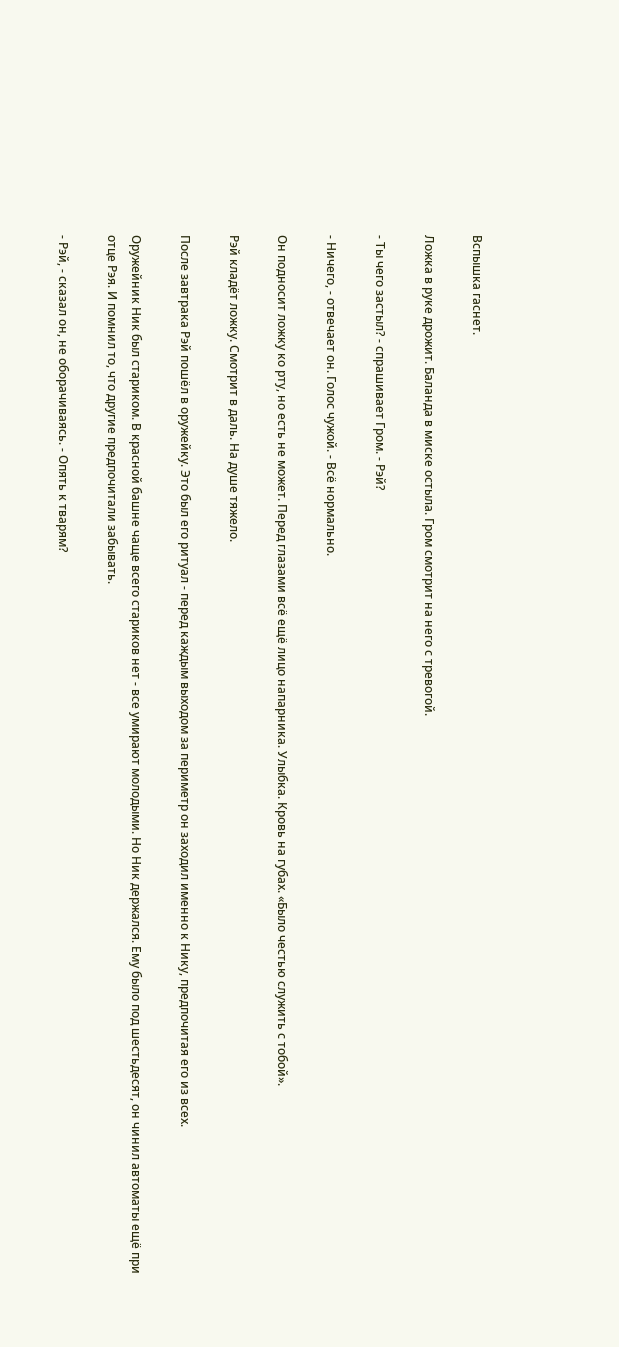Вспышка гаснет.

Ложка в руке дрожит. Баланда в миске остыла. Гром смотрит на него с тревогой.

- Ты чего застыл? - спрашивает Гром. - Рэй?

- Ничего, - отвечает он. Голос чужой. - Всё нормально.

Он подносит ложку ко рту, но есть не может. Перед глазами всё ещё лицо напарника. Улыбка. Кровь на губах. «Было честью служить с тобой».

Рэй кладёт ложку. Смотрит в даль. На душе тяжело.

После завтрака Рэй пошёл в оружейку. Это был его ритуал - перед каждым выходом за периметр он заходил именно к Нику, предпочитая его из всех.

Оружейник Ник был стариком. В красной башне чаще всего стариков нет - все умирают молодыми. Но Ник держался. Ему было под шестьдесят, он чинил автоматы ещё при отце Рэя. И помнил то, что другие предпочитали забывать.

- Рэй, - сказал он, не оборачиваясь. - Опять к тварям?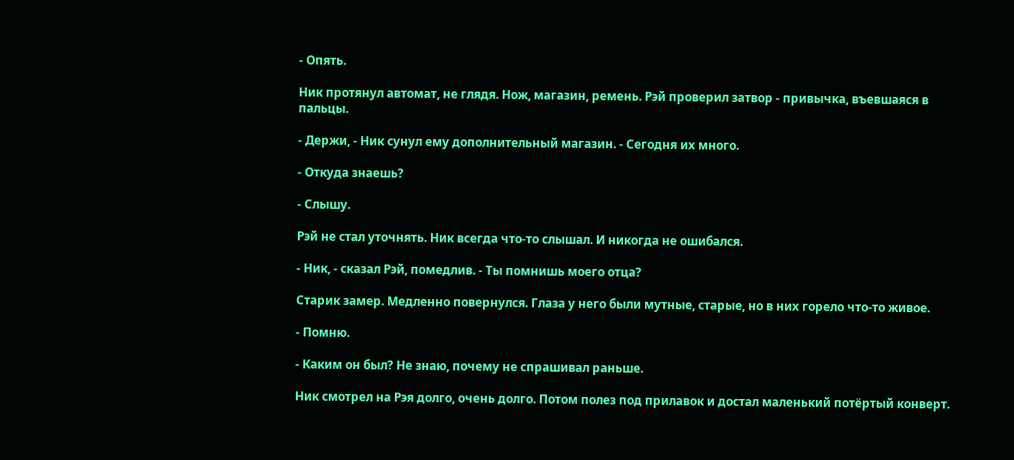- Опять.

Ник протянул автомат, не глядя. Нож, магазин, ремень. Рэй проверил затвор - привычка, въевшаяся в пальцы.

- Держи, - Ник сунул ему дополнительный магазин. - Сегодня их много.

- Откуда знаешь?

- Слышу.

Рэй не стал уточнять. Ник всегда что-то слышал. И никогда не ошибался.

- Ник, - сказал Рэй, помедлив. - Ты помнишь моего отца?

Старик замер. Медленно повернулся. Глаза у него были мутные, старые, но в них горело что-то живое.

- Помню.

- Каким он был? Не знаю, почему не спрашивал раньше.

Ник смотрел на Рэя долго, очень долго. Потом полез под прилавок и достал маленький потёртый конверт.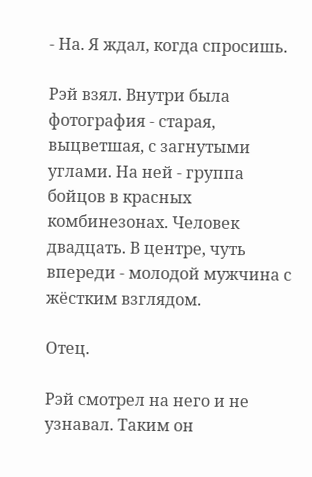- На. Я ждал, когда спросишь.

Рэй взял. Внутри была фотография - старая, выцветшая, с загнутыми углами. На ней - группа бойцов в красных комбинезонах. Человек двадцать. В центре, чуть впереди - молодой мужчина с жёстким взглядом.

Отец.

Рэй смотрел на него и не узнавал. Таким он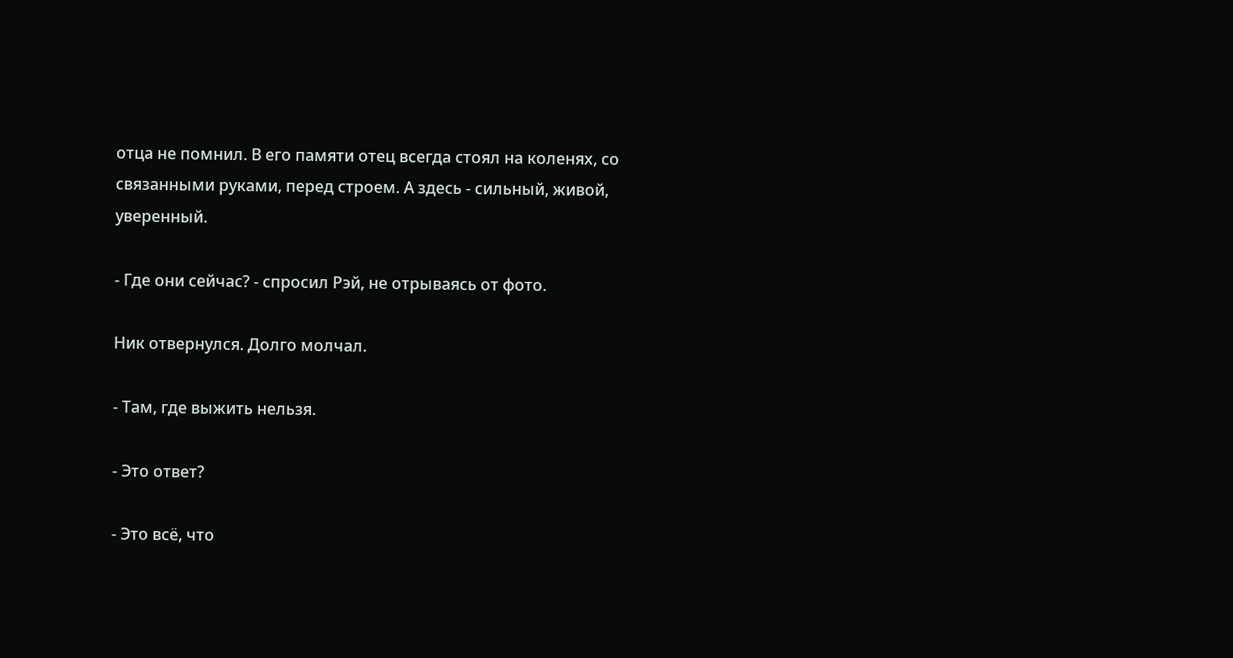отца не помнил. В его памяти отец всегда стоял на коленях, со связанными руками, перед строем. А здесь - сильный, живой, уверенный.

- Где они сейчас? - спросил Рэй, не отрываясь от фото.

Ник отвернулся. Долго молчал.

- Там, где выжить нельзя.

- Это ответ?

- Это всё, что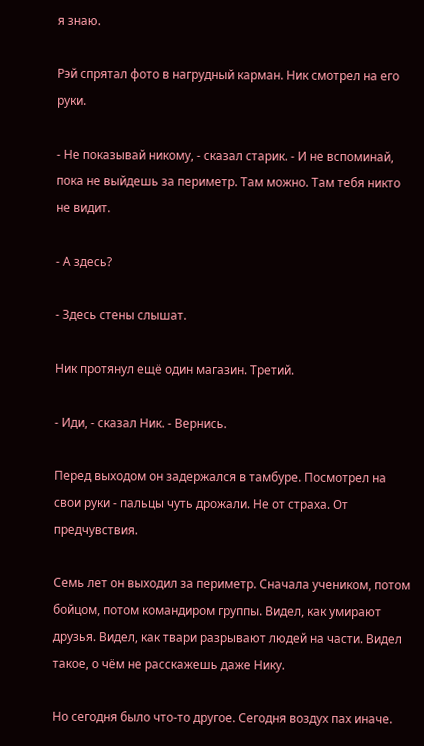я знаю.

Рэй спрятал фото в нагрудный карман. Ник смотрел на его руки.

- Не показывай никому, - сказал старик. - И не вспоминай, пока не выйдешь за периметр. Там можно. Там тебя никто не видит.

- А здесь?

- Здесь стены слышат.

Ник протянул ещё один магазин. Третий.

- Иди, - сказал Ник. - Вернись.

Перед выходом он задержался в тамбуре. Посмотрел на свои руки - пальцы чуть дрожали. Не от страха. От предчувствия.

Семь лет он выходил за периметр. Сначала учеником, потом бойцом, потом командиром группы. Видел, как умирают друзья. Видел, как твари разрывают людей на части. Видел такое, о чём не расскажешь даже Нику.

Но сегодня было что-то другое. Сегодня воздух пах иначе.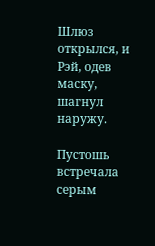Шлюз открылся, и Рэй, одев маску, шагнул наружу.

Пустошь встречала серым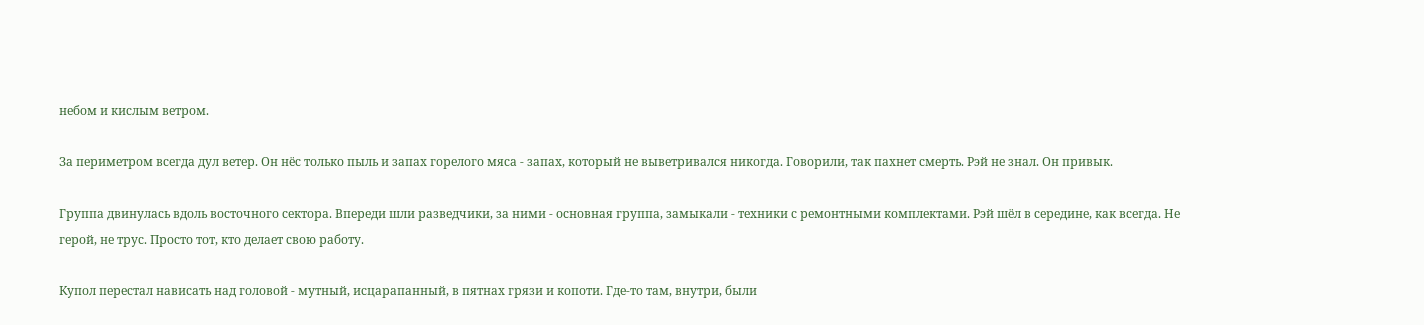небом и кислым ветром.

За периметром всегда дул ветер. Он нёс только пыль и запах горелого мяса - запах, который не выветривался никогда. Говорили, так пахнет смерть. Рэй не знал. Он привык.

Группа двинулась вдоль восточного сектора. Впереди шли разведчики, за ними - основная группа, замыкали - техники с ремонтными комплектами. Рэй шёл в середине, как всегда. Не герой, не трус. Просто тот, кто делает свою работу.

Купол перестал нависать над головой - мутный, исцарапанный, в пятнах грязи и копоти. Где-то там, внутри, были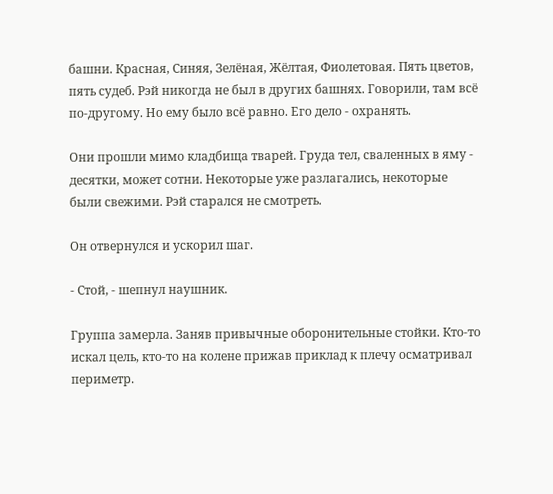башни. Красная, Синяя, Зелёная, Жёлтая, Фиолетовая. Пять цветов, пять судеб. Рэй никогда не был в других башнях. Говорили, там всё по-другому. Но ему было всё равно. Его дело - охранять.

Они прошли мимо кладбища тварей. Груда тел, сваленных в яму - десятки, может сотни. Некоторые уже разлагались, некоторые были свежими. Рэй старался не смотреть.

Он отвернулся и ускорил шаг.

- Стой, - шепнул наушник.

Группа замерла. Заняв привычные оборонительные стойки. Кто-то искал цель, кто-то на колене прижав приклад к плечу осматривал периметр.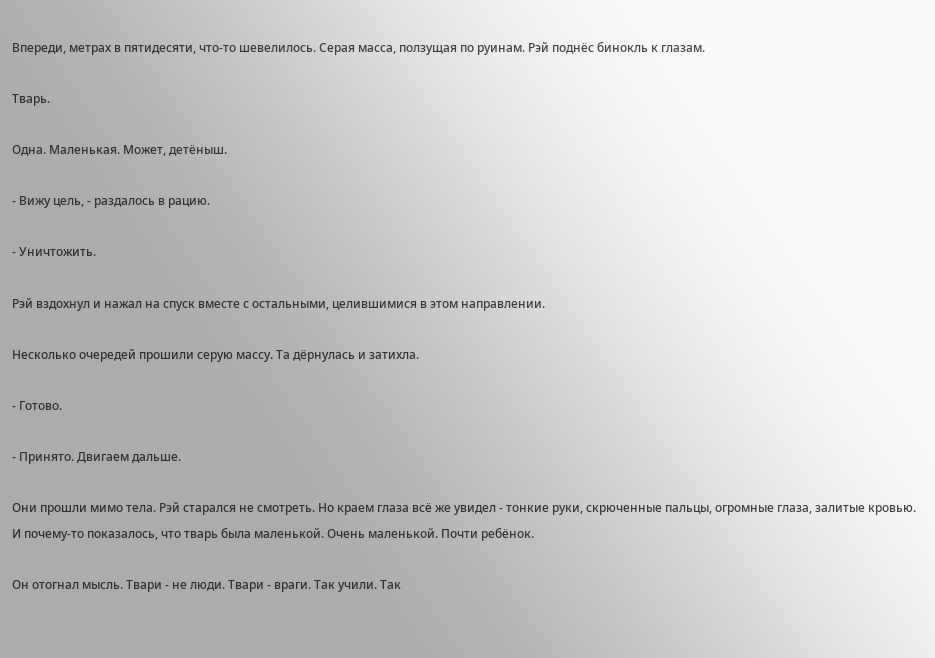Впереди, метрах в пятидесяти, что-то шевелилось. Серая масса, ползущая по руинам. Рэй поднёс бинокль к глазам.

Тварь.

Одна. Маленькая. Может, детёныш.

- Вижу цель, - раздалось в рацию.

- Уничтожить.

Рэй вздохнул и нажал на спуск вместе с остальными, целившимися в этом направлении.

Несколько очередей прошили серую массу. Та дёрнулась и затихла.

- Готово.

- Принято. Двигаем дальше.

Они прошли мимо тела. Рэй старался не смотреть. Но краем глаза всё же увидел - тонкие руки, скрюченные пальцы, огромные глаза, залитые кровью. И почему-то показалось, что тварь была маленькой. Очень маленькой. Почти ребёнок.

Он отогнал мысль. Твари - не люди. Твари - враги. Так учили. Так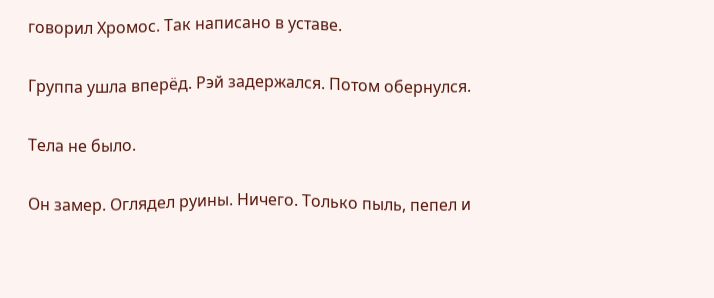говорил Хромос. Так написано в уставе.

Группа ушла вперёд. Рэй задержался. Потом обернулся.

Тела не было.

Он замер. Оглядел руины. Ничего. Только пыль, пепел и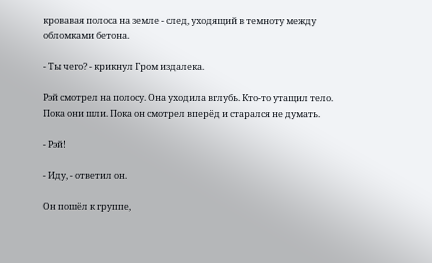кровавая полоса на земле - след, уходящий в темноту между обломками бетона.

- Ты чего? - крикнул Гром издалека.

Рэй смотрел на полосу. Она уходила вглубь. Кто-то утащил тело. Пока они шли. Пока он смотрел вперёд и старался не думать.

- Рэй!

- Иду, - ответил он.

Он пошёл к группе,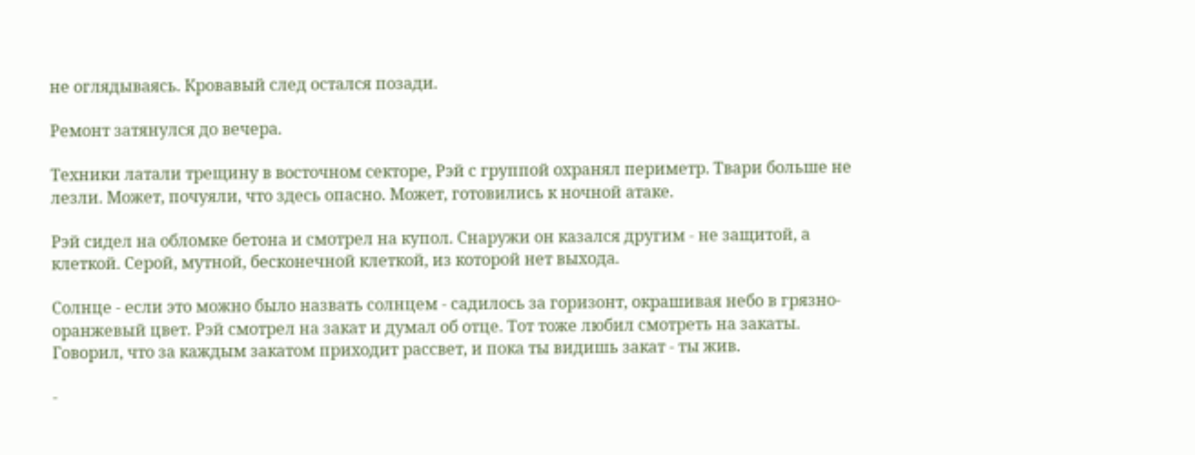не оглядываясь. Кровавый след остался позади.

Ремонт затянулся до вечера.

Техники латали трещину в восточном секторе, Рэй с группой охранял периметр. Твари больше не лезли. Может, почуяли, что здесь опасно. Может, готовились к ночной атаке.

Рэй сидел на обломке бетона и смотрел на купол. Снаружи он казался другим - не защитой, а клеткой. Серой, мутной, бесконечной клеткой, из которой нет выхода.

Солнце - если это можно было назвать солнцем - садилось за горизонт, окрашивая небо в грязно-оранжевый цвет. Рэй смотрел на закат и думал об отце. Тот тоже любил смотреть на закаты. Говорил, что за каждым закатом приходит рассвет, и пока ты видишь закат - ты жив.

-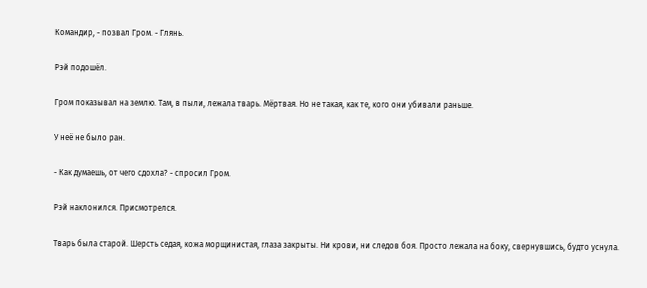Командир, - позвал Гром. - Глянь.

Рэй подошёл.

Гром показывал на землю. Там, в пыли, лежала тварь. Мёртвая. Но не такая, как те, кого они убивали раньше.

У неё не было ран.

- Как думаешь, от чего сдохла? - спросил Гром.

Рэй наклонился. Присмотрелся.

Тварь была старой. Шерсть седая, кожа морщинистая, глаза закрыты. Ни крови, ни следов боя. Просто лежала на боку, свернувшись, будто уснула.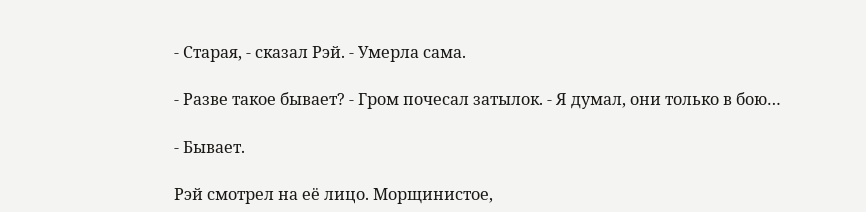- Старая, - сказал Рэй. - Умерла сама.

- Разве такое бывает? - Гром почесал затылок. - Я думал, они только в бою…

- Бывает.

Рэй смотрел на её лицо. Морщинистое,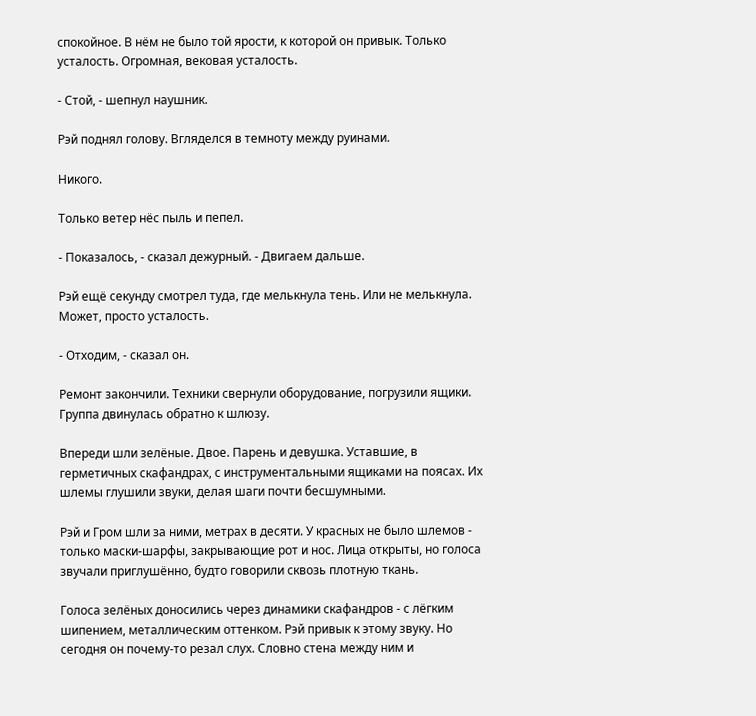спокойное. В нём не было той ярости, к которой он привык. Только усталость. Огромная, вековая усталость.

- Стой, - шепнул наушник.

Рэй поднял голову. Вгляделся в темноту между руинами.

Никого.

Только ветер нёс пыль и пепел.

- Показалось, - сказал дежурный. - Двигаем дальше.

Рэй ещё секунду смотрел туда, где мелькнула тень. Или не мелькнула. Может, просто усталость.

- Отходим, - сказал он.

Ремонт закончили. Техники свернули оборудование, погрузили ящики. Группа двинулась обратно к шлюзу.

Впереди шли зелёные. Двое. Парень и девушка. Уставшие, в герметичных скафандрах, с инструментальными ящиками на поясах. Их шлемы глушили звуки, делая шаги почти бесшумными.

Рэй и Гром шли за ними, метрах в десяти. У красных не было шлемов - только маски-шарфы, закрывающие рот и нос. Лица открыты, но голоса звучали приглушённо, будто говорили сквозь плотную ткань.

Голоса зелёных доносились через динамики скафандров - с лёгким шипением, металлическим оттенком. Рэй привык к этому звуку. Но сегодня он почему-то резал слух. Словно стена между ним и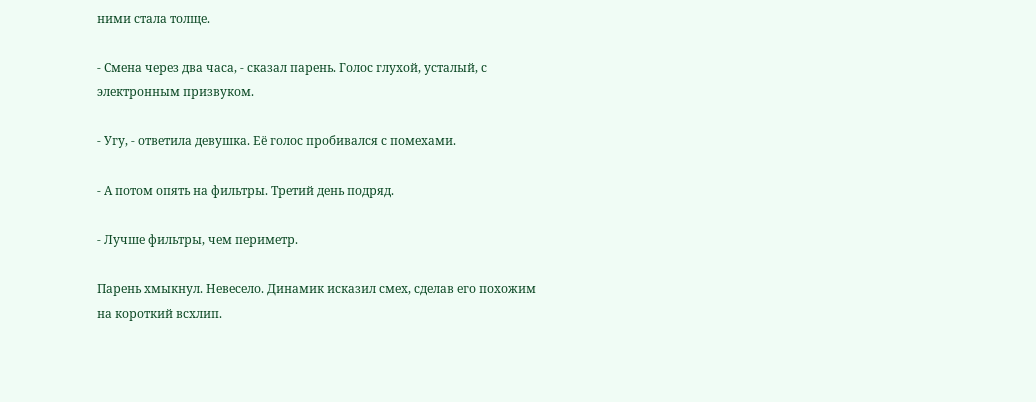ними стала толще.

- Смена через два часа, - сказал парень. Голос глухой, усталый, с электронным призвуком.

- Угу, - ответила девушка. Её голос пробивался с помехами.

- А потом опять на фильтры. Третий день подряд.

- Лучше фильтры, чем периметр.

Парень хмыкнул. Невесело. Динамик исказил смех, сделав его похожим на короткий всхлип.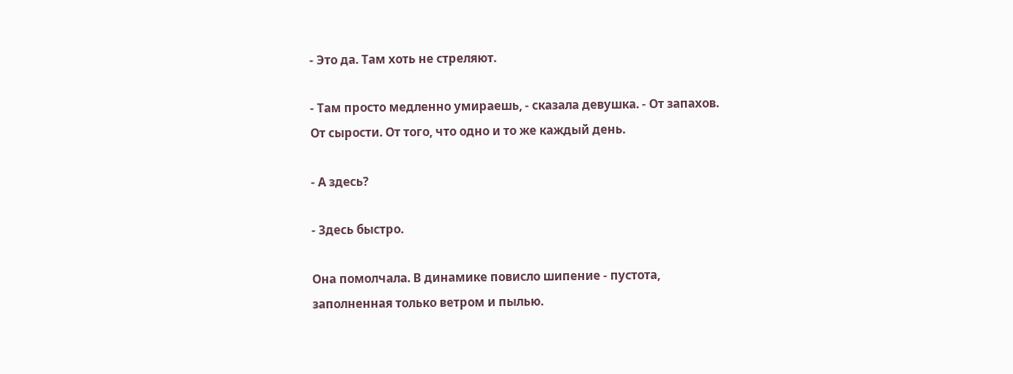- Это да. Там хоть не стреляют.

- Там просто медленно умираешь, - сказала девушка. - От запахов. От сырости. От того, что одно и то же каждый день.

- А здесь?

- Здесь быстро.

Она помолчала. В динамике повисло шипение - пустота, заполненная только ветром и пылью.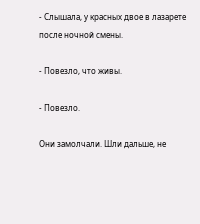- Слышала, у красных двое в лазарете после ночной смены.

- Повезло, что живы.

- Повезло.

Они замолчали. Шли дальше, не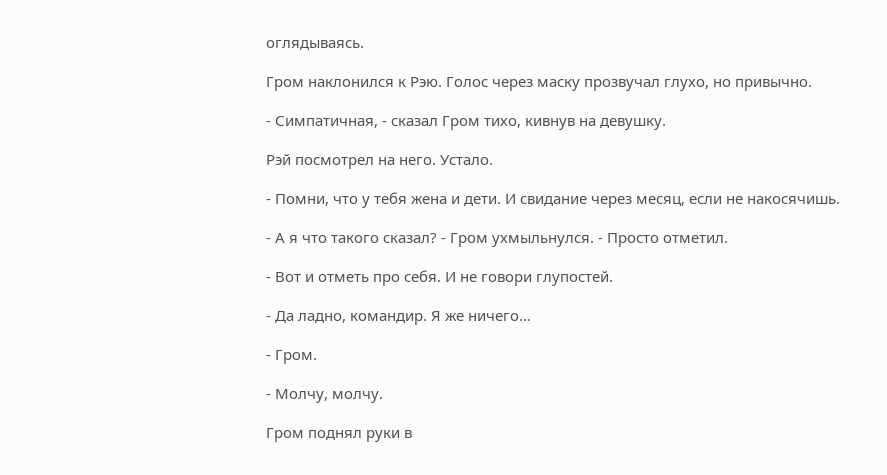оглядываясь.

Гром наклонился к Рэю. Голос через маску прозвучал глухо, но привычно.

- Симпатичная, - сказал Гром тихо, кивнув на девушку.

Рэй посмотрел на него. Устало.

- Помни, что у тебя жена и дети. И свидание через месяц, если не накосячишь.

- А я что такого сказал? - Гром ухмыльнулся. - Просто отметил.

- Вот и отметь про себя. И не говори глупостей.

- Да ладно, командир. Я же ничего…

- Гром.

- Молчу, молчу.

Гром поднял руки в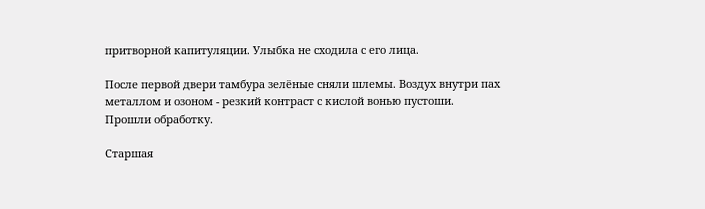притворной капитуляции. Улыбка не сходила с его лица.

После первой двери тамбура зелёные сняли шлемы. Воздух внутри пах металлом и озоном - резкий контраст с кислой вонью пустоши. Прошли обработку.

Старшая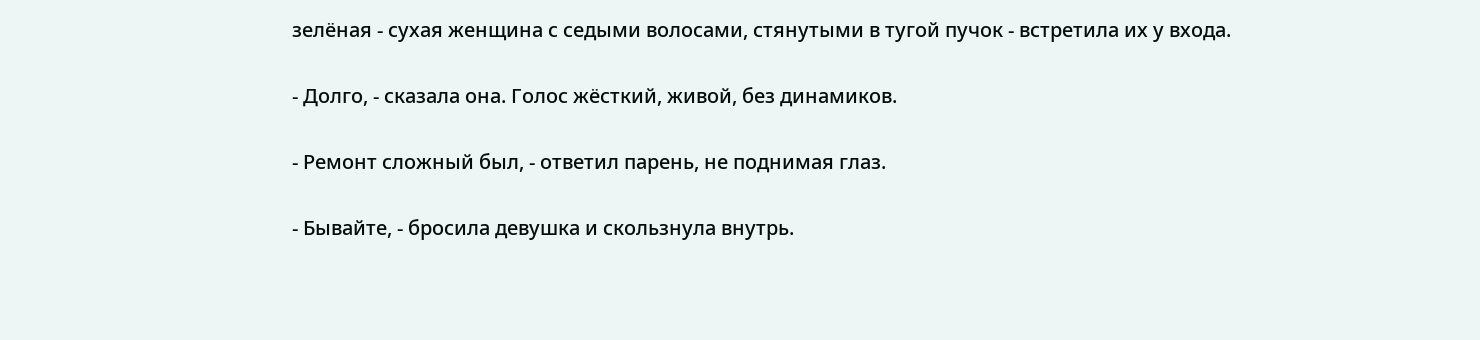зелёная - сухая женщина с седыми волосами, стянутыми в тугой пучок - встретила их у входа.

- Долго, - сказала она. Голос жёсткий, живой, без динамиков.

- Ремонт сложный был, - ответил парень, не поднимая глаз.

- Бывайте, - бросила девушка и скользнула внутрь.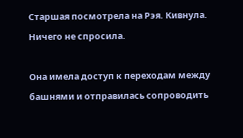Старшая посмотрела на Рэя. Кивнула. Ничего не спросила.

Она имела доступ к переходам между башнями и отправилась сопроводить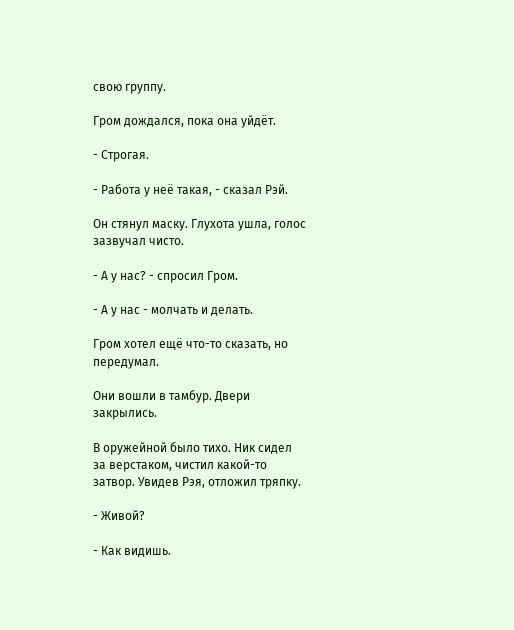свою группу.

Гром дождался, пока она уйдёт.

- Строгая.

- Работа у неё такая, - сказал Рэй.

Он стянул маску. Глухота ушла, голос зазвучал чисто.

- А у нас? - спросил Гром.

- А у нас - молчать и делать.

Гром хотел ещё что-то сказать, но передумал.

Они вошли в тамбур. Двери закрылись.

В оружейной было тихо. Ник сидел за верстаком, чистил какой-то затвор. Увидев Рэя, отложил тряпку.

- Живой?

- Как видишь.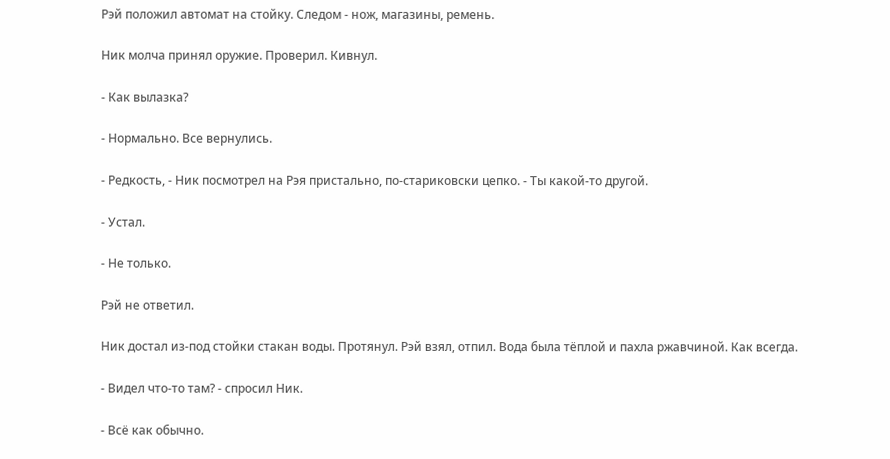Рэй положил автомат на стойку. Следом - нож, магазины, ремень.

Ник молча принял оружие. Проверил. Кивнул.

- Как вылазка?

- Нормально. Все вернулись.

- Редкость, - Ник посмотрел на Рэя пристально, по-стариковски цепко. - Ты какой-то другой.

- Устал.

- Не только.

Рэй не ответил.

Ник достал из-под стойки стакан воды. Протянул. Рэй взял, отпил. Вода была тёплой и пахла ржавчиной. Как всегда.

- Видел что-то там? - спросил Ник.

- Всё как обычно.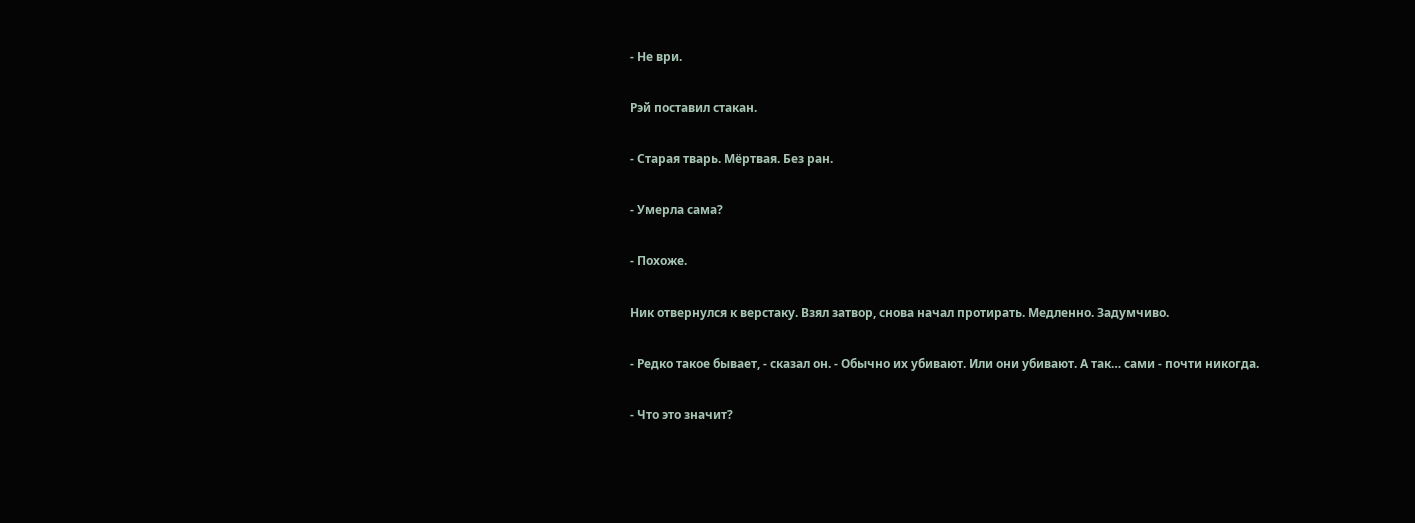- Не ври.

Рэй поставил стакан.

- Старая тварь. Мёртвая. Без ран.

- Умерла сама?

- Похоже.

Ник отвернулся к верстаку. Взял затвор, снова начал протирать. Медленно. Задумчиво.

- Редко такое бывает, - сказал он. - Обычно их убивают. Или они убивают. А так… сами - почти никогда.

- Что это значит?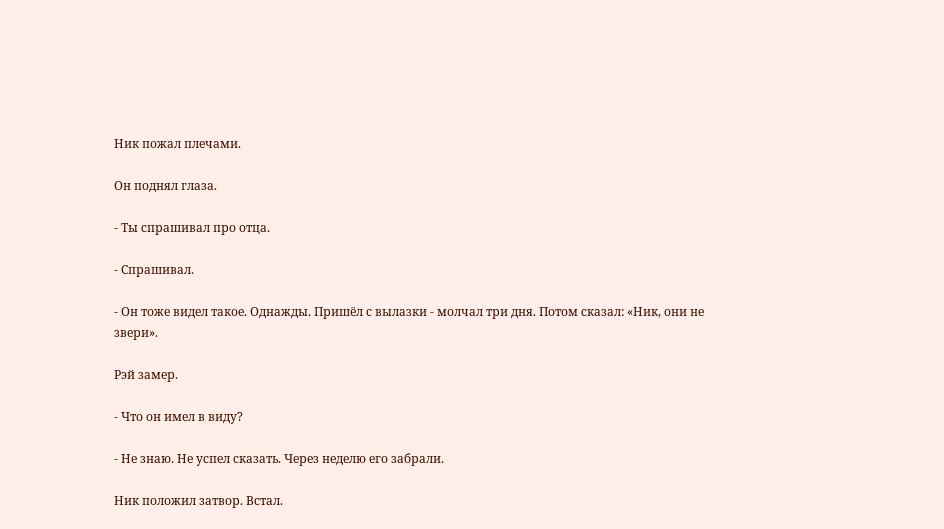Ник пожал плечами.

Он поднял глаза.

- Ты спрашивал про отца.

- Спрашивал.

- Он тоже видел такое. Однажды. Пришёл с вылазки - молчал три дня. Потом сказал: «Ник, они не звери».

Рэй замер.

- Что он имел в виду?

- Не знаю. Не успел сказать. Через неделю его забрали.

Ник положил затвор. Встал.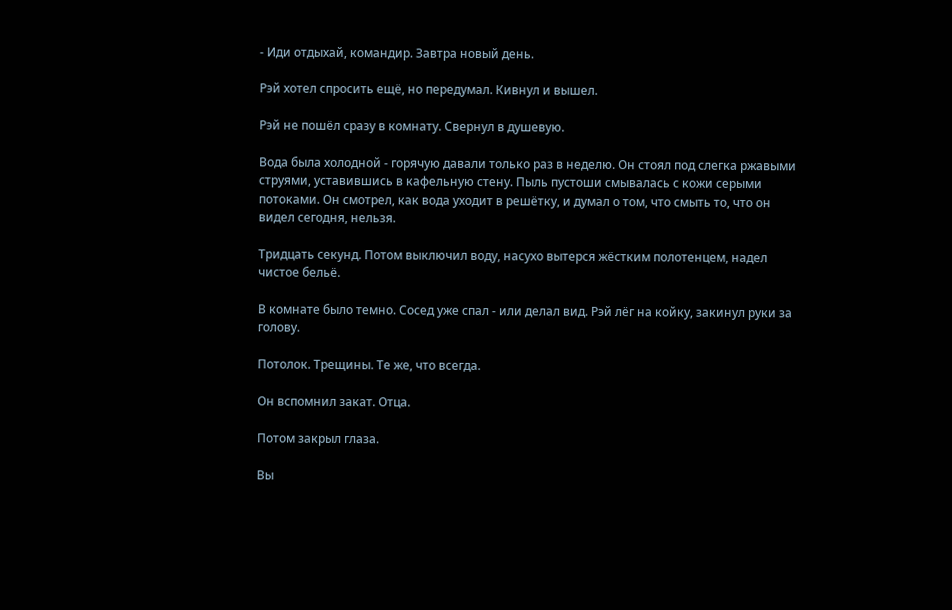- Иди отдыхай, командир. Завтра новый день.

Рэй хотел спросить ещё, но передумал. Кивнул и вышел.

Рэй не пошёл сразу в комнату. Свернул в душевую.

Вода была холодной - горячую давали только раз в неделю. Он стоял под слегка ржавыми струями, уставившись в кафельную стену. Пыль пустоши смывалась с кожи серыми потоками. Он смотрел, как вода уходит в решётку, и думал о том, что смыть то, что он видел сегодня, нельзя.

Тридцать секунд. Потом выключил воду, насухо вытерся жёстким полотенцем, надел чистое бельё.

В комнате было темно. Сосед уже спал - или делал вид. Рэй лёг на койку, закинул руки за голову.

Потолок. Трещины. Те же, что всегда.

Он вспомнил закат. Отца.

Потом закрыл глаза.

Вы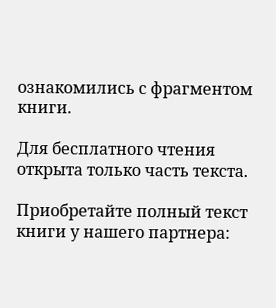ознакомились с фрагментом книги.

Для бесплатного чтения открыта только часть текста.

Приобретайте полный текст книги у нашего партнера: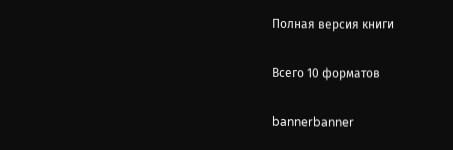Полная версия книги

Всего 10 форматов

bannerbanner